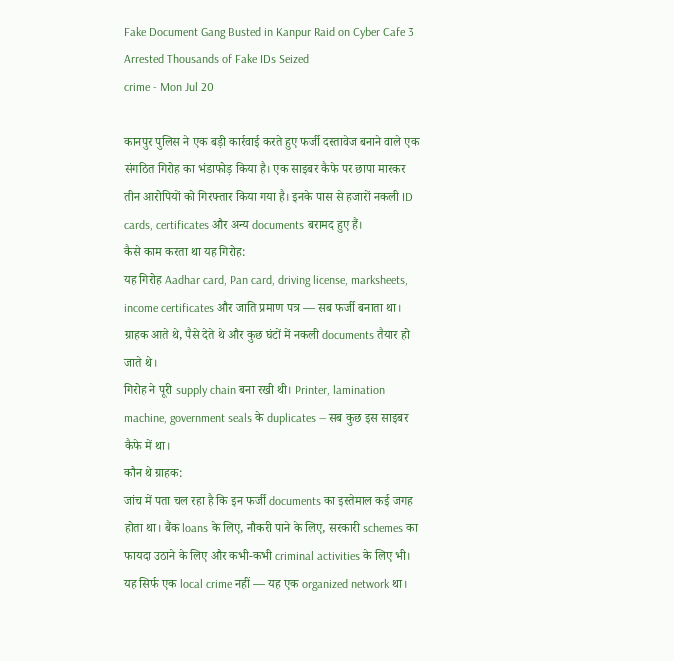Fake Document Gang Busted in Kanpur Raid on Cyber Cafe 3 Arrested Thousands of Fake IDs Seized
crime - Mon Jul 20

कानपुर पुलिस ने एक बड़ी कार्रवाई करते हुए फर्जी दस्तावेज बनाने वाले एक संगठित गिरोह का भंडाफोड़ किया है। एक साइबर कैफे पर छापा मारकर तीन आरोपियों को गिरफ्तार किया गया है। इनके पास से हजारों नकली ID cards, certificates और अन्य documents बरामद हुए हैं।
कैसे काम करता था यह गिरोह:
यह गिरोह Aadhar card, Pan card, driving license, marksheets, income certificates और जाति प्रमाण पत्र — सब फर्जी बनाता था। ग्राहक आते थे, पैसे देते थे और कुछ घंटों में नकली documents तैयार हो जाते थे।
गिरोह ने पूरी supply chain बना रखी थी। Printer, lamination machine, government seals के duplicates — सब कुछ इस साइबर कैफे में था।
कौन थे ग्राहक:
जांच में पता चल रहा है कि इन फर्जी documents का इस्तेमाल कई जगह होता था। बैंक loans के लिए, नौकरी पाने के लिए, सरकारी schemes का फायदा उठाने के लिए और कभी-कभी criminal activities के लिए भी।
यह सिर्फ एक local crime नहीं — यह एक organized network था।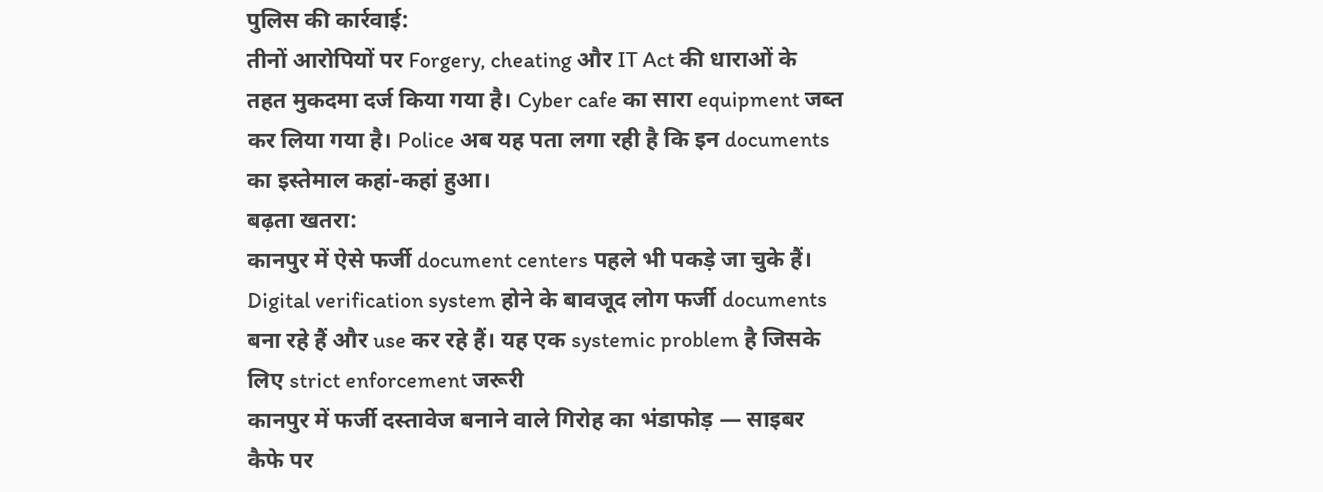पुलिस की कार्रवाई:
तीनों आरोपियों पर Forgery, cheating और IT Act की धाराओं के तहत मुकदमा दर्ज किया गया है। Cyber cafe का सारा equipment जब्त कर लिया गया है। Police अब यह पता लगा रही है कि इन documents का इस्तेमाल कहां-कहां हुआ।
बढ़ता खतरा:
कानपुर में ऐसे फर्जी document centers पहले भी पकड़े जा चुके हैं। Digital verification system होने के बावजूद लोग फर्जी documents बना रहे हैं और use कर रहे हैं। यह एक systemic problem है जिसके लिए strict enforcement जरूरी
कानपुर में फर्जी दस्तावेज बनाने वाले गिरोह का भंडाफोड़ — साइबर कैफे पर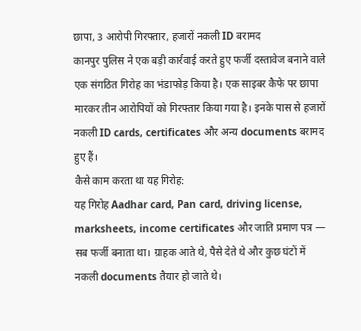छापा, 3 आरोपी गिरफ्तार, हजारों नकली ID बरामद
कानपुर पुलिस ने एक बड़ी कार्रवाई करते हुए फर्जी दस्तावेज बनाने वाले एक संगठित गिरोह का भंडाफोड़ किया है। एक साइबर कैफे पर छापा मारकर तीन आरोपियों को गिरफ्तार किया गया है। इनके पास से हजारों नकली ID cards, certificates और अन्य documents बरामद हुए हैं।
कैसे काम करता था यह गिरोह:
यह गिरोह Aadhar card, Pan card, driving license, marksheets, income certificates और जाति प्रमाण पत्र — सब फर्जी बनाता था। ग्राहक आते थे, पैसे देते थे और कुछ घंटों में नकली documents तैयार हो जाते थे।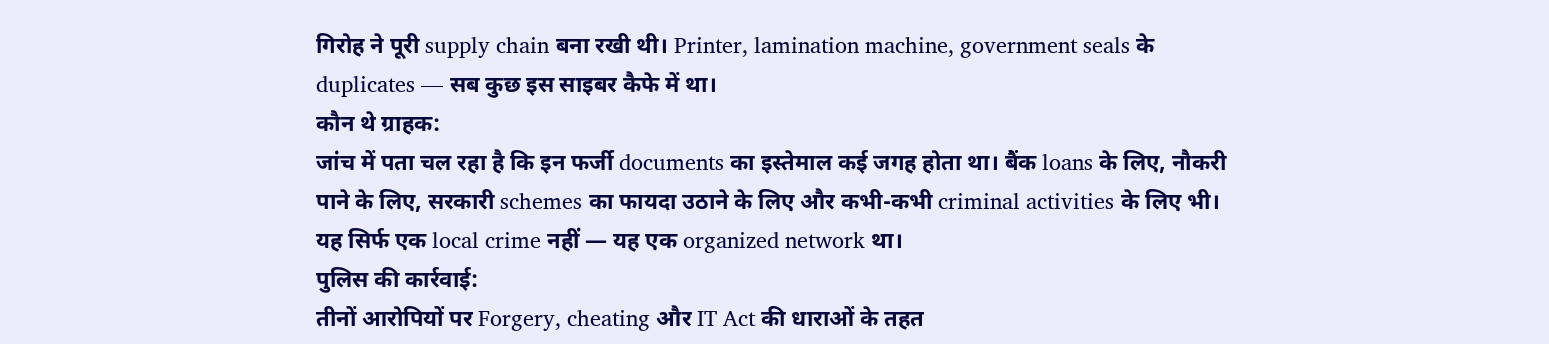गिरोह ने पूरी supply chain बना रखी थी। Printer, lamination machine, government seals के duplicates — सब कुछ इस साइबर कैफे में था।
कौन थे ग्राहक:
जांच में पता चल रहा है कि इन फर्जी documents का इस्तेमाल कई जगह होता था। बैंक loans के लिए, नौकरी पाने के लिए, सरकारी schemes का फायदा उठाने के लिए और कभी-कभी criminal activities के लिए भी।
यह सिर्फ एक local crime नहीं — यह एक organized network था।
पुलिस की कार्रवाई:
तीनों आरोपियों पर Forgery, cheating और IT Act की धाराओं के तहत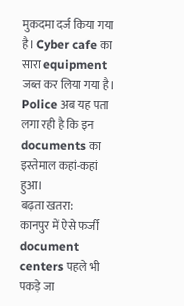मुकदमा दर्ज किया गया है। Cyber cafe का सारा equipment जब्त कर लिया गया है। Police अब यह पता लगा रही है कि इन documents का इस्तेमाल कहां-कहां हुआ।
बढ़ता खतरा:
कानपुर में ऐसे फर्जी document centers पहले भी पकड़े जा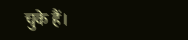चुके हैं।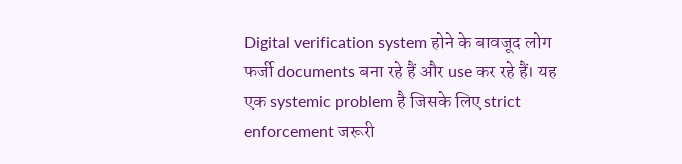Digital verification system होने के बावजूद लोग फर्जी documents बना रहे हैं और use कर रहे हैं। यह एक systemic problem है जिसके लिए strict enforcement जरूरी